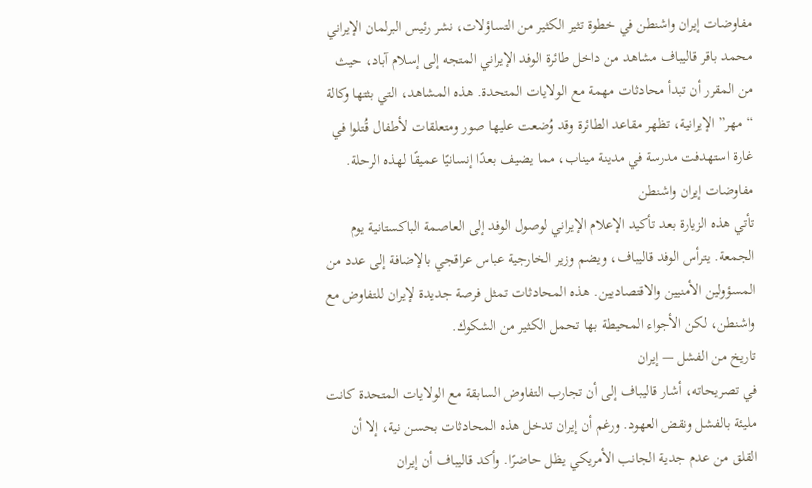مفاوضات إيران واشنطن في خطوة تثير الكثير من التساؤلات، نشر رئيس البرلمان الإيراني محمد باقر قاليباف مشاهد من داخل طائرة الوفد الإيراني المتجه إلى إسلام آباد، حيث من المقرر أن تبدأ محادثات مهمة مع الولايات المتحدة. هذه المشاهد، التي بثتها وكالة “مهر” الإيرانية، تظهر مقاعد الطائرة وقد وُضعت عليها صور ومتعلقات لأطفال قُتلوا في غارة استهدفت مدرسة في مدينة ميناب، مما يضيف بعدًا إنسانيًا عميقًا لهذه الرحلة.
مفاوضات إيران واشنطن
تأتي هذه الزيارة بعد تأكيد الإعلام الإيراني لوصول الوفد إلى العاصمة الباكستانية يوم الجمعة. يترأس الوفد قاليباف، ويضم وزير الخارجية عباس عراقجي بالإضافة إلى عدد من المسؤولين الأمنيين والاقتصاديين. هذه المحادثات تمثل فرصة جديدة لإيران للتفاوض مع واشنطن، لكن الأجواء المحيطة بها تحمل الكثير من الشكوك.
تاريخ من الفشل — إيران
في تصريحاته، أشار قاليباف إلى أن تجارب التفاوض السابقة مع الولايات المتحدة كانت مليئة بالفشل ونقض العهود. ورغم أن إيران تدخل هذه المحادثات بحسن نية، إلا أن القلق من عدم جدية الجانب الأمريكي يظل حاضرًا. وأكد قاليباف أن إيران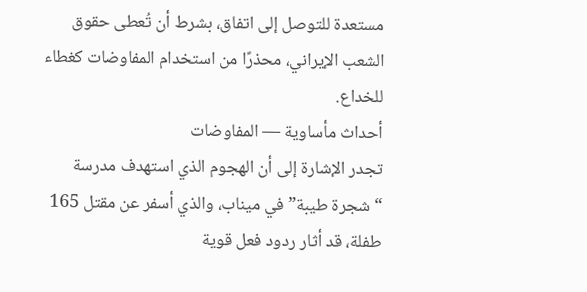مستعدة للتوصل إلى اتفاق، بشرط أن تُعطى حقوق الشعب الإيراني، محذرًا من استخدام المفاوضات كغطاء للخداع.
أحداث مأساوية — المفاوضات
تجدر الإشارة إلى أن الهجوم الذي استهدف مدرسة “شجرة طيبة” في ميناب، والذي أسفر عن مقتل 165 طفلة، قد أثار ردود فعل قوية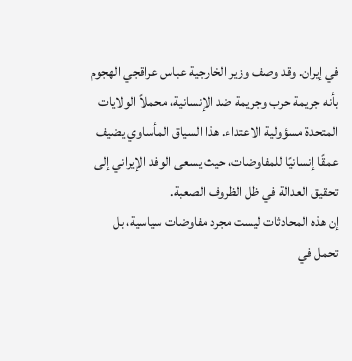في إيران. وقد وصف وزير الخارجية عباس عراقجي الهجوم بأنه جريمة حرب وجريمة ضد الإنسانية، محملاً الولايات المتحدة مسؤولية الاعتداء. هذا السياق المأساوي يضيف عمقًا إنسانيًا للمفاوضات، حيث يسعى الوفد الإيراني إلى تحقيق العدالة في ظل الظروف الصعبة.
إن هذه المحادثات ليست مجرد مفاوضات سياسية، بل تحمل في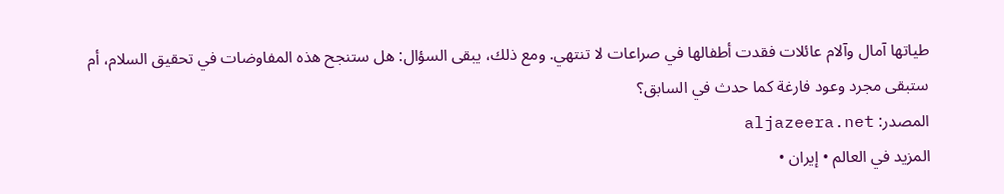طياتها آمال وآلام عائلات فقدت أطفالها في صراعات لا تنتهي. ومع ذلك، يبقى السؤال: هل ستنجح هذه المفاوضات في تحقيق السلام، أم ستبقى مجرد وعود فارغة كما حدث في السابق؟
المصدر: aljazeera.net
المزيد في العالم • إيران •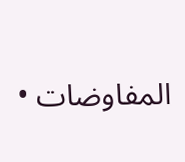المفاوضات •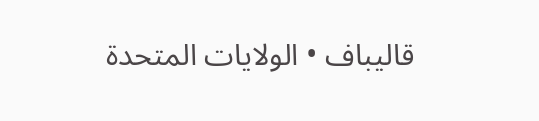قاليباف • الولايات المتحدة